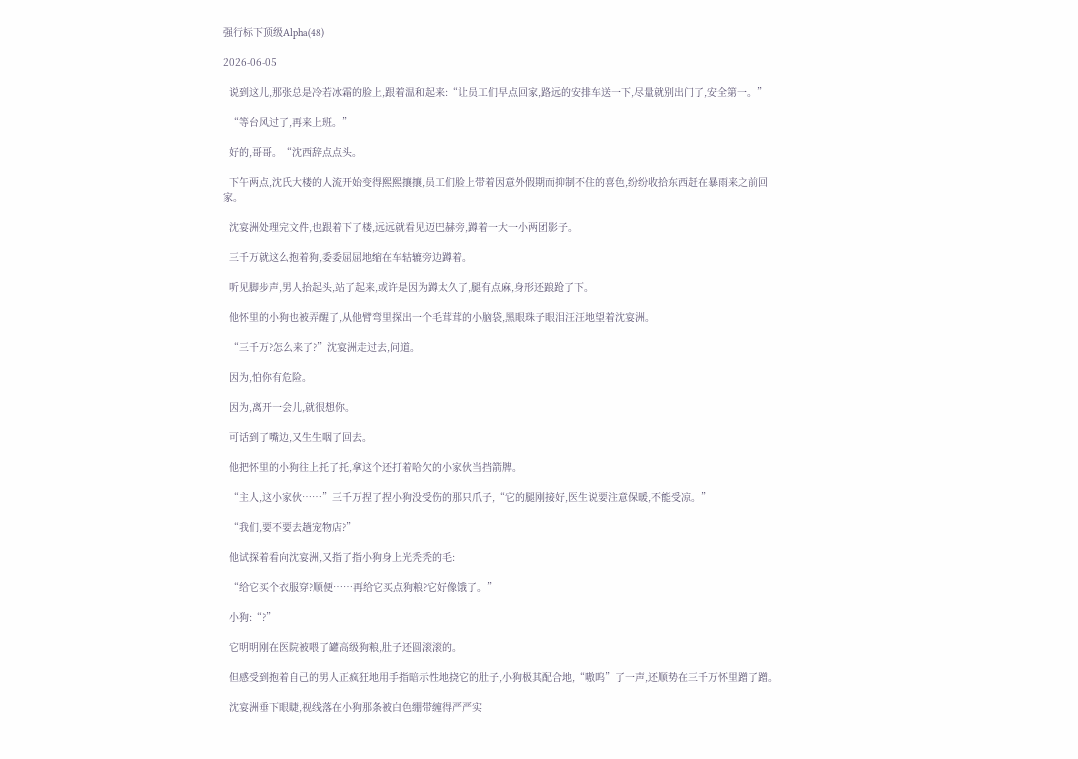强行标下顶级Alpha(48)

2026-06-05

  说到这儿,那张总是冷若冰霜的脸上,跟着温和起来:“让员工们早点回家,路远的安排车送一下,尽量就别出门了,安全第一。”

  “等台风过了,再来上班。”

  好的,哥哥。“沈西辞点点头。

  下午两点,沈氏大楼的人流开始变得熙熙攘攘,员工们脸上带着因意外假期而抑制不住的喜色,纷纷收拾东西赶在暴雨来之前回家。

  沈宴洲处理完文件,也跟着下了楼,远远就看见迈巴赫旁,蹲着一大一小两团影子。

  三千万就这么抱着狗,委委屈屈地缩在车轱辘旁边蹲着。

  听见脚步声,男人抬起头,站了起来,或许是因为蹲太久了,腿有点麻,身形还踉跄了下。

  他怀里的小狗也被弄醒了,从他臂弯里探出一个毛茸茸的小脑袋,黑眼珠子眼泪汪汪地望着沈宴洲。

  “三千万?怎么来了?”沈宴洲走过去,问道。

  因为,怕你有危险。

  因为,离开一会儿,就很想你。

  可话到了嘴边,又生生咽了回去。

  他把怀里的小狗往上托了托,拿这个还打着哈欠的小家伙当挡箭牌。

  “主人,这小家伙……”三千万捏了捏小狗没受伤的那只爪子,“它的腿刚接好,医生说要注意保暖,不能受凉。”

  “我们,要不要去趟宠物店?”

  他试探着看向沈宴洲,又指了指小狗身上光秃秃的毛:

  “给它买个衣服穿?顺便……再给它买点狗粮?它好像饿了。”

  小狗:“?”

  它明明刚在医院被喂了罐高级狗粮,肚子还圆滚滚的。

  但感受到抱着自己的男人正疯狂地用手指暗示性地挠它的肚子,小狗极其配合地,“嗷呜”了一声,还顺势在三千万怀里蹭了蹭。

  沈宴洲垂下眼睫,视线落在小狗那条被白色绷带缠得严严实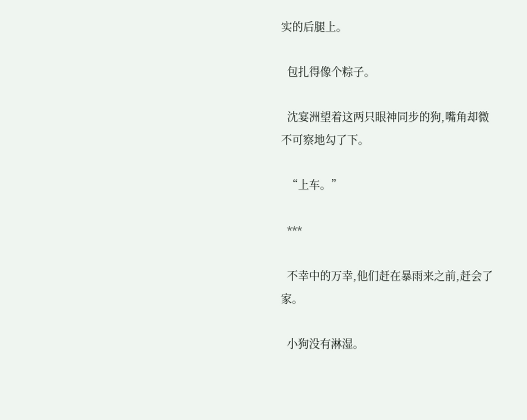实的后腿上。

  包扎得像个粽子。

  沈宴洲望着这两只眼神同步的狗,嘴角却微不可察地勾了下。

  “上车。”

  ***

  不幸中的万幸,他们赶在暴雨来之前,赶会了家。

  小狗没有淋湿。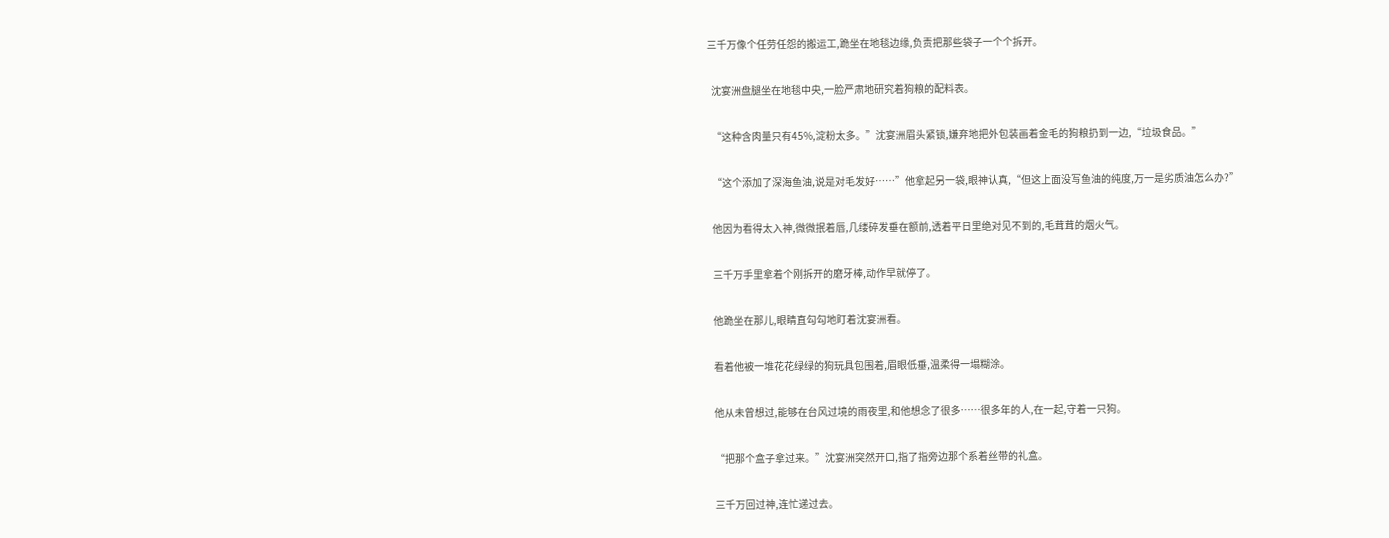三千万像个任劳任怨的搬运工,跪坐在地毯边缘,负责把那些袋子一个个拆开。

  沈宴洲盘腿坐在地毯中央,一脸严肃地研究着狗粮的配料表。

  “这种含肉量只有45%,淀粉太多。”沈宴洲眉头紧锁,嫌弃地把外包装画着金毛的狗粮扔到一边,“垃圾食品。”

  “这个添加了深海鱼油,说是对毛发好……”他拿起另一袋,眼神认真,“但这上面没写鱼油的纯度,万一是劣质油怎么办?”

  他因为看得太入神,微微抿着唇,几缕碎发垂在额前,透着平日里绝对见不到的,毛茸茸的烟火气。

  三千万手里拿着个刚拆开的磨牙棒,动作早就停了。

  他跪坐在那儿,眼睛直勾勾地盯着沈宴洲看。

  看着他被一堆花花绿绿的狗玩具包围着,眉眼低垂,温柔得一塌糊涂。

  他从未曾想过,能够在台风过境的雨夜里,和他想念了很多……很多年的人,在一起,守着一只狗。

  “把那个盒子拿过来。”沈宴洲突然开口,指了指旁边那个系着丝带的礼盒。

  三千万回过神,连忙递过去。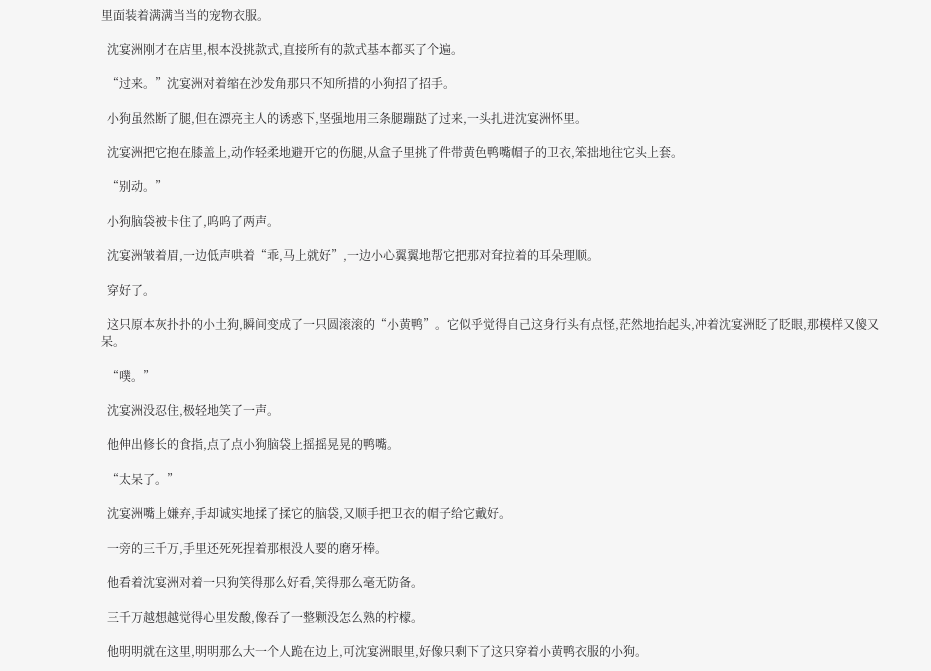里面装着满满当当的宠物衣服。

  沈宴洲刚才在店里,根本没挑款式,直接所有的款式基本都买了个遍。

  “过来。”沈宴洲对着缩在沙发角那只不知所措的小狗招了招手。

  小狗虽然断了腿,但在漂亮主人的诱惑下,坚强地用三条腿蹦跶了过来,一头扎进沈宴洲怀里。

  沈宴洲把它抱在膝盖上,动作轻柔地避开它的伤腿,从盒子里挑了件带黄色鸭嘴帽子的卫衣,笨拙地往它头上套。

  “别动。”

  小狗脑袋被卡住了,呜呜了两声。

  沈宴洲皱着眉,一边低声哄着“乖,马上就好”,一边小心翼翼地帮它把那对耷拉着的耳朵理顺。

  穿好了。

  这只原本灰扑扑的小土狗,瞬间变成了一只圆滚滚的“小黄鸭”。它似乎觉得自己这身行头有点怪,茫然地抬起头,冲着沈宴洲眨了眨眼,那模样又傻又呆。

  “噗。”

  沈宴洲没忍住,极轻地笑了一声。

  他伸出修长的食指,点了点小狗脑袋上摇摇晃晃的鸭嘴。

  “太呆了。”

  沈宴洲嘴上嫌弃,手却诚实地揉了揉它的脑袋,又顺手把卫衣的帽子给它戴好。

  一旁的三千万,手里还死死捏着那根没人要的磨牙棒。

  他看着沈宴洲对着一只狗笑得那么好看,笑得那么毫无防备。

  三千万越想越觉得心里发酸,像吞了一整颗没怎么熟的柠檬。

  他明明就在这里,明明那么大一个人跪在边上,可沈宴洲眼里,好像只剩下了这只穿着小黄鸭衣服的小狗。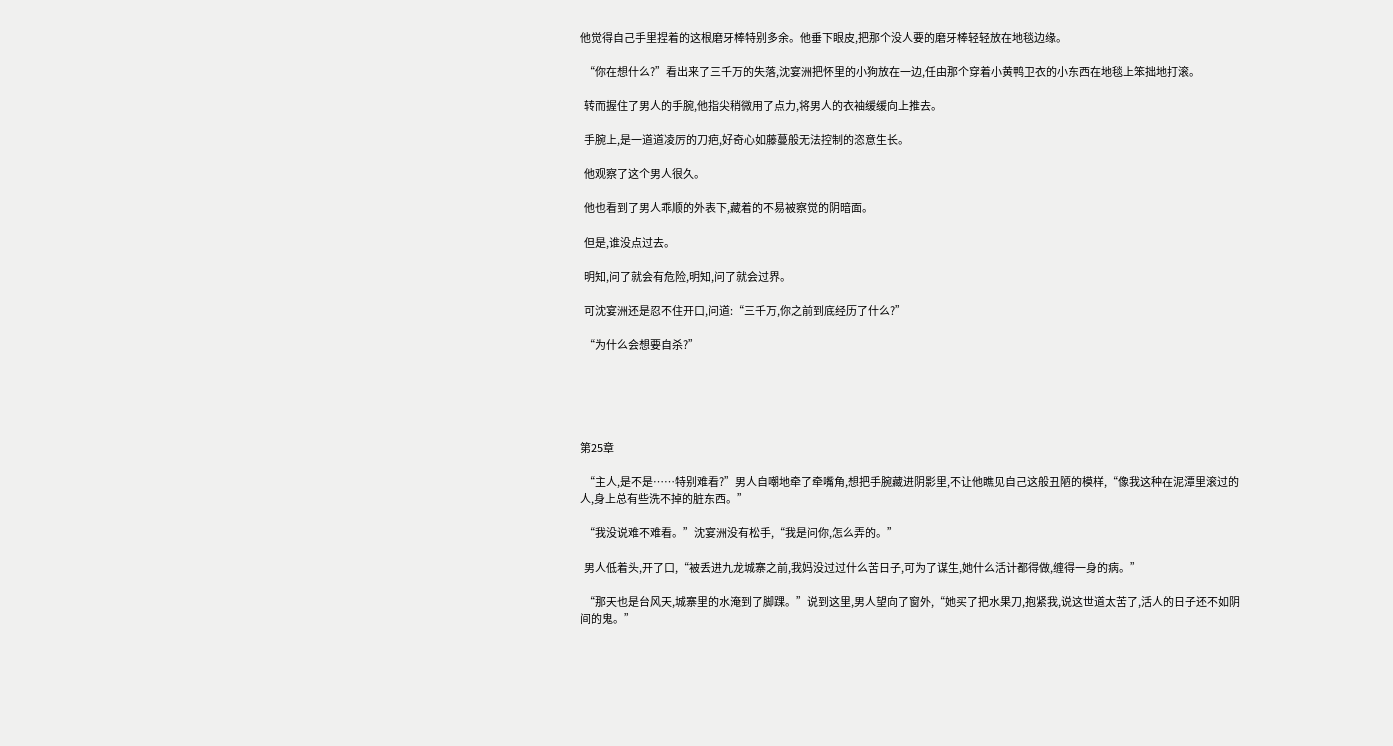他觉得自己手里捏着的这根磨牙棒特别多余。他垂下眼皮,把那个没人要的磨牙棒轻轻放在地毯边缘。

  “你在想什么?”看出来了三千万的失落,沈宴洲把怀里的小狗放在一边,任由那个穿着小黄鸭卫衣的小东西在地毯上笨拙地打滚。

  转而握住了男人的手腕,他指尖稍微用了点力,将男人的衣袖缓缓向上推去。

  手腕上,是一道道凌厉的刀疤,好奇心如藤蔓般无法控制的恣意生长。

  他观察了这个男人很久。

  他也看到了男人乖顺的外表下,藏着的不易被察觉的阴暗面。

  但是,谁没点过去。

  明知,问了就会有危险,明知,问了就会过界。

  可沈宴洲还是忍不住开口,问道:“三千万,你之前到底经历了什么?”

  “为什么会想要自杀?”





第25章

  “主人,是不是……特别难看?”男人自嘲地牵了牵嘴角,想把手腕藏进阴影里,不让他瞧见自己这般丑陋的模样,“像我这种在泥潭里滚过的人,身上总有些洗不掉的脏东西。”

  “我没说难不难看。”沈宴洲没有松手,“我是问你,怎么弄的。”

  男人低着头,开了口,“被丢进九龙城寨之前,我妈没过过什么苦日子,可为了谋生,她什么活计都得做,缠得一身的病。”

  “那天也是台风天,城寨里的水淹到了脚踝。”说到这里,男人望向了窗外,“她买了把水果刀,抱紧我,说这世道太苦了,活人的日子还不如阴间的鬼。”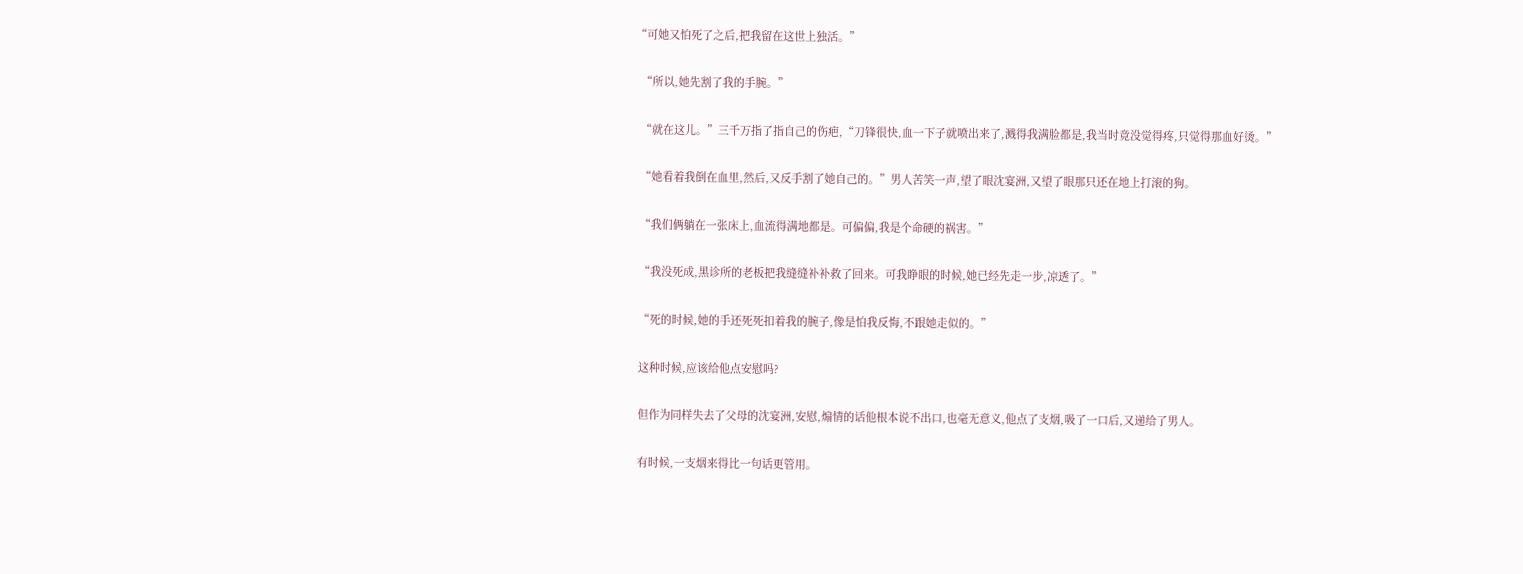“可她又怕死了之后,把我留在这世上独活。”

  “所以,她先割了我的手腕。”

  “就在这儿。”三千万指了指自己的伤疤,“刀锋很快,血一下子就喷出来了,溅得我满脸都是,我当时竟没觉得疼,只觉得那血好烫。”

  “她看着我倒在血里,然后,又反手割了她自己的。”男人苦笑一声,望了眼沈宴洲,又望了眼那只还在地上打滚的狗。

  “我们俩躺在一张床上,血流得满地都是。可偏偏,我是个命硬的祸害。”

  “我没死成,黑诊所的老板把我缝缝补补救了回来。可我睁眼的时候,她已经先走一步,凉透了。”

  “死的时候,她的手还死死扣着我的腕子,像是怕我反悔,不跟她走似的。”

  这种时候,应该给他点安慰吗?

  但作为同样失去了父母的沈宴洲,安慰,煽情的话他根本说不出口,也毫无意义,他点了支烟,吸了一口后,又递给了男人。

  有时候,一支烟来得比一句话更管用。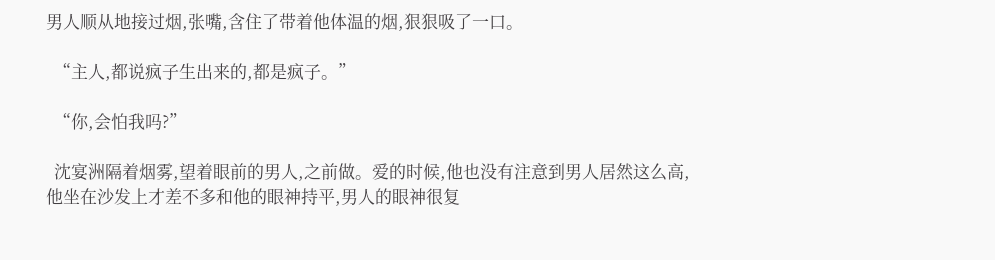男人顺从地接过烟,张嘴,含住了带着他体温的烟,狠狠吸了一口。

  “主人,都说疯子生出来的,都是疯子。”

  “你,会怕我吗?”

  沈宴洲隔着烟雾,望着眼前的男人,之前做。爱的时候,他也没有注意到男人居然这么高,他坐在沙发上才差不多和他的眼神持平,男人的眼神很复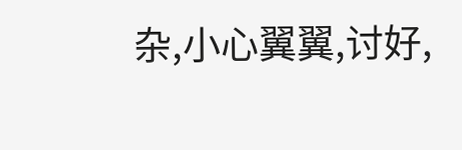杂,小心翼翼,讨好,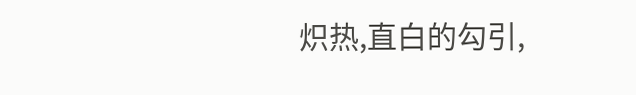炽热,直白的勾引,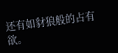还有如豺狼般的占有欲。